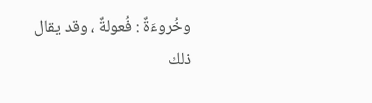وخُروءَةٌ : فُعولةٌ ، وقد يقال ذلك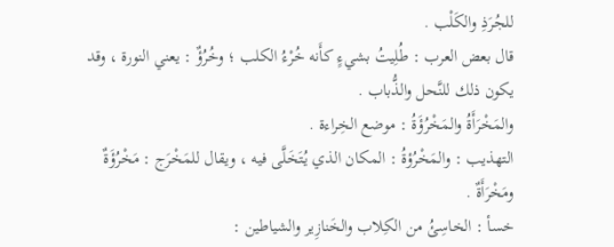للجُرَذِ والكَلْب .
قال بعض العرب : طُلِيتُ بشيءٍ كأَنه خُرْءُ الكلب ؛ وخُرُؤٌ : يعني النورة ، وقد يكون ذلك للنَّحل والذُّباب .
والمَخْرَأَةُ والمَخْرُؤَةُ : موضع الخِراءة .
التهذيب : والمَخْرُؤةُ : المكان الذي يُتَخَلَّى فيه ، ويقال للمَخْرَج : مَخْرُؤَةٌ ومَخْرَأَةٌ .
خسأ : الخاسِئُ من الكِلاب والخَنازِير والشياطين :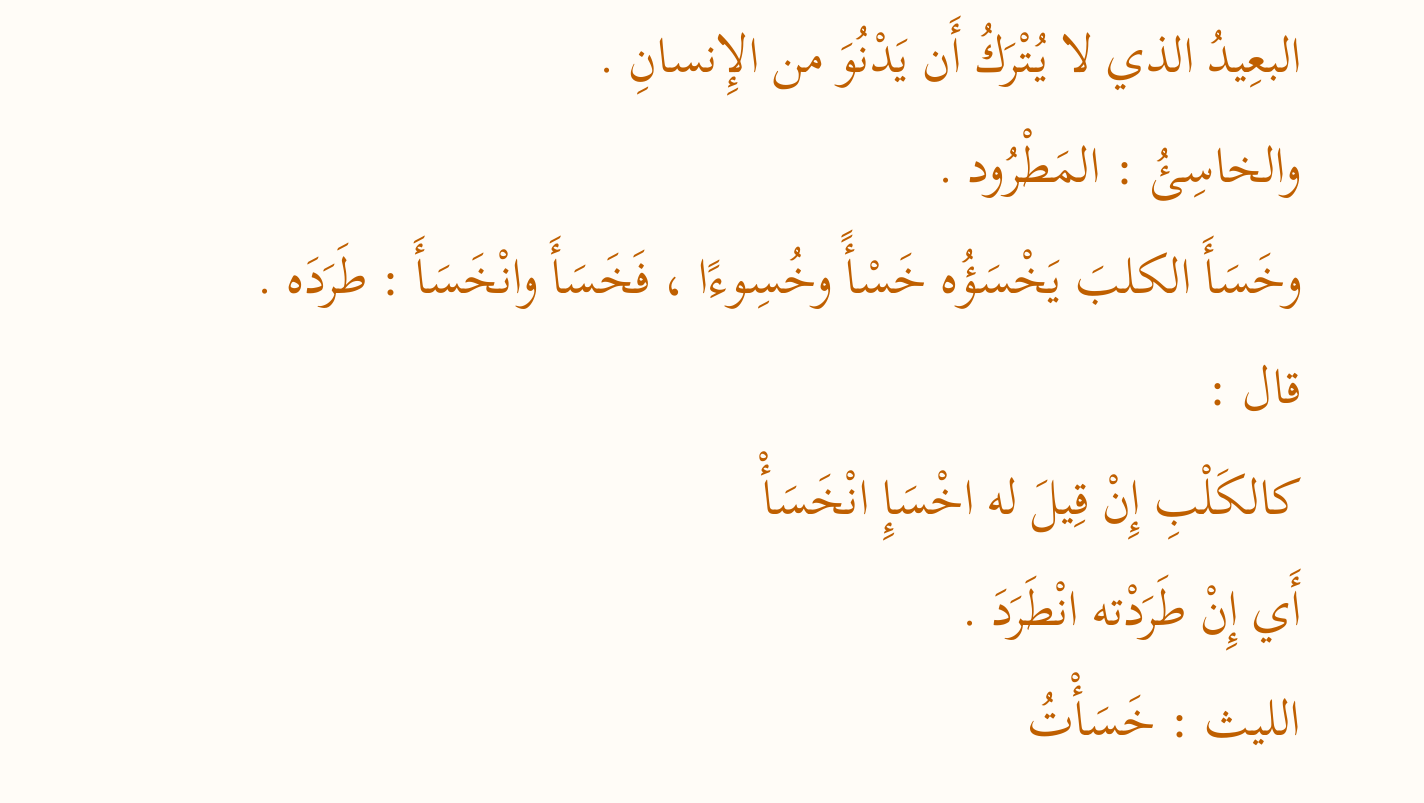البعِيدُ الذي لا يُتْرَكُ أَن يَدْنُوَ من الإِنسانِ .
والخاسِئُ : المَطْرُود .
وخَسَأَ الكلبَ يَخْسَؤُه خَسْأً وخُسِوءًا ، فَخَسَأَ وانْخَسَأَ : طَرَدَه .
قال :
كالكَلْبِ إِنْ قِيلَ له اخْسَإِ انْخَسَأْ
أَي إِنْ طَرَدْته انْطَرَدَ .
الليث : خَسَأْتُ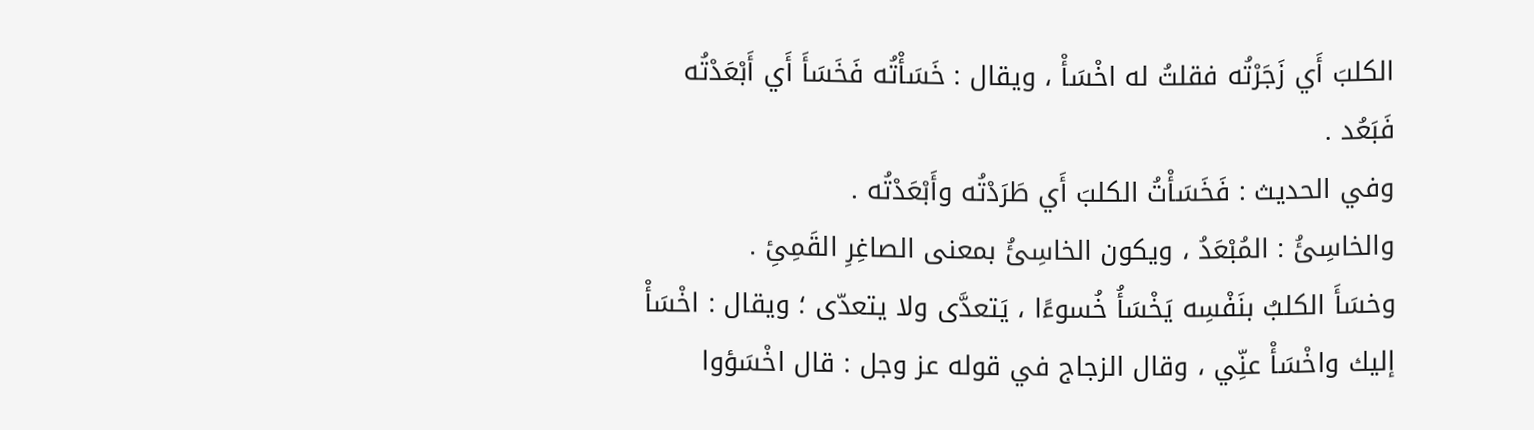الكلبَ أَي زَجَرْتُه فقلتُ له اخْسَأْ ، ويقال : خَسَأْتُه فَخَسَأَ أَي أَبْعَدْتُه فَبَعُد .
وفي الحديث : فَخَسَأْتُ الكلبَ أَي طَرَدْتُه وأَبْعَدْتُه .
والخاسِئُ : المُبْعَدُ ، ويكون الخاسِئُ بمعنى الصاغِرِ القَمِئِ .
وخسَأَ الكلبُ بنَفْسِه يَخْسَأُ خُسوءًا ، يَتعدَّى ولا يتعدّى ؛ ويقال : اخْسَأْ إليك واخْسَأْ عنِّي ، وقال الزجاج في قوله عز وجل : قال اخْسَؤوا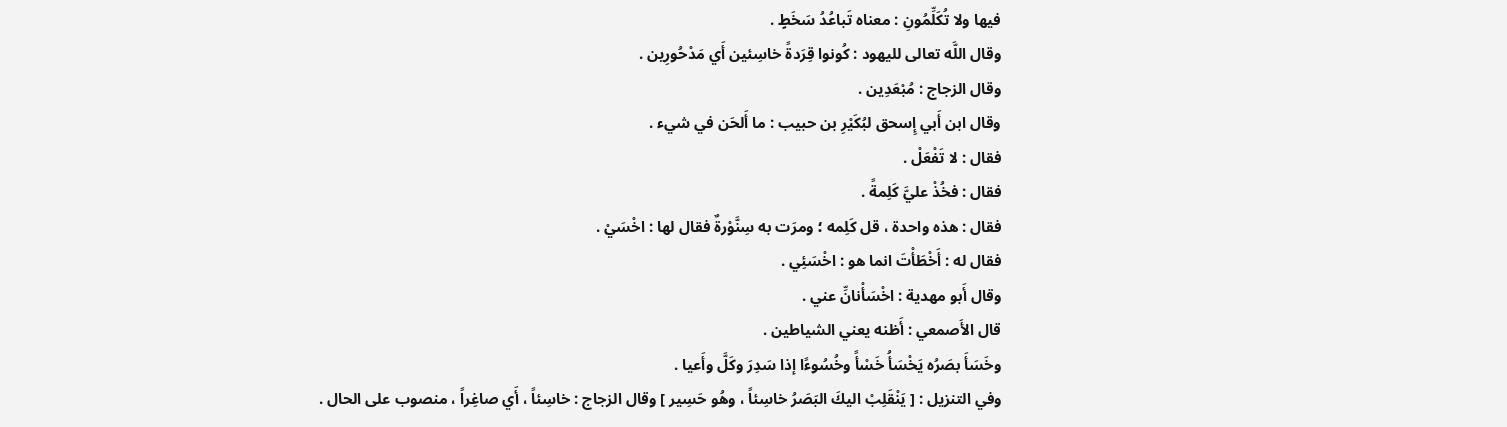فيها ولا تُكَلِّمُونِ : معناه تَباعُدُ سَخَطٍ .
وقال اللَّه تعالى لليهود : كُونوا قِرَدةً خاسِئين أَي مَدْحُورِين .
وقال الزجاج : مُبْعَدِين .
وقال ابن أَبي إِسحق لبُكَيْرِ بن حبيب : ما أَلحَن في شيء .
فقال : لا تَفْعَلْ .
فقال : فخُذْ عليَّ كَلِمةً .
فقال : هذه واحدة ، قل كَلِمه ؛ ومرَت به سِنَّوْرةٌ فقال لها : اخْسَيْ .
فقال له : أَخْطَأْتَ انما هو : اخْسَئِي .
وقال أَبو مهدية : اخْسَأْنانِّ عني .
قال الأَصمعي : أَظنه يعني الشياطين .
وخَسَأَ بصَرُه يَخْسَأُ خَسْأً وخُسُوءًا إذا سَدِرَ وكَلَّ وأَعيا .
وفي التنزيل : [ يَنْقَلِبْ اليكَ البَصَرُ خاسِئاً ، وهُو حَسِير ] وقال الزجاج : خاسِئاً ، أَي صاغِراً ، منصوب على الحال .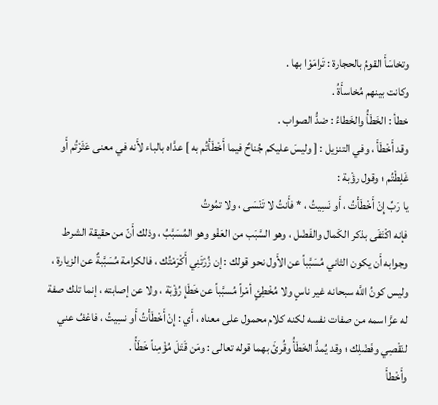وتخاسَأَ القومُ بالحجارة : تَرامَوْا بها .
وكانت بينهم مُخاسأَةُ .
خطأ : الخَطَأُ والخَطاءُ : ضدُّ الصواب .
وقد أَخْطَأَ ، وفي التنزيل : [ وليسَ عليكم جُناحٌ فيما أَخْطَأْتُم به ] عدَّاه بالباء لأَنه في معنى عَثَرْتُم أَو غَلِطْتُم ؛ وقول رؤْبة :
يا رَبِّ إِنْ أَخْطَأْتُ ، أَو نَسِيتُ ، * فأَنتُ لا تَنْسَى ، ولا تمُوتُ
فإنه اكْتَفَى بذكر الكَمال والفَضْل ، وهو السَّبَب من العَفْو وهو المُسَبَّبُ ، وذلك أَنّ من حقيقة الشرط وجوابه أَن يكون الثاني مُسَبَّباً عن الأَول نحو قولك : إن زُرْتَنِي أَكْرَمْتُك ، فالكرامة مُسَبَّبةٌ عن الزيارة ، وليس كونُ اللَّه سبحانه غير ناسٍ ولا مُخْطِئٍ أمْراً مُسبَّباً عن خَطَإِ رُؤْبَة ، ولا عن إصابته ، إنما تلك صفة له عزَّ اسمه من صفات نفسه لكنه كلام محمول على معناه ، أَي : إِنْ أَخْطَأْتُ أَو نسِيتُ ، فاعْفُ عني لنَقْصِي وفَضْلِك ؛ وقد يُمدُّ الخَطَأُ وقُرئَ بهما قوله تعالى : ومَن قَتَلَ مُؤْمِناً خَطَأً .
وأَخْطأَ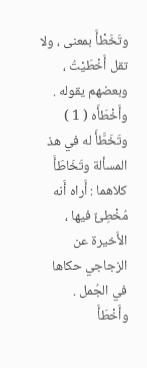وتَخَطْأَ بمعنى ، ولا تقل أَخْطَيْتُ ، وبعضهم يقوله .
وأَخْطَأَه ( 1 ) وتَخَطَّأَ له في هذ المسألة وتَخَاطَأَ كلاهما : أَراه أَنه مُخْطِئٌ فيها ، الأَخيرة عن الزجاجي حكاها في الجُمل .
وأَخْطَأَ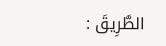الطَّرِيقَ :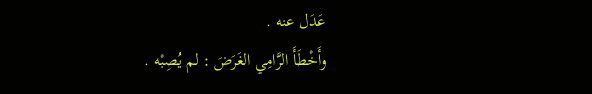عَدَل عنه .
وأَخْطَأَ الرَّامِي الغَرَضَ : لم يُصِبْه .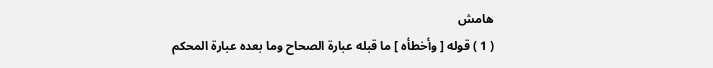هامش
( 1 ) قوله [ وأخطأه ] ما قبله عبارة الصحاح وما بعده عبارة المحكم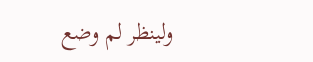ولينظر لم وضع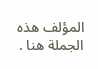المؤلف هذه الجملة هنا .